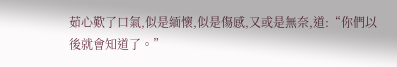茹心歎了口氣,似是緬懷,似是傷感,又或是無奈,道:“你們以後就會知道了。”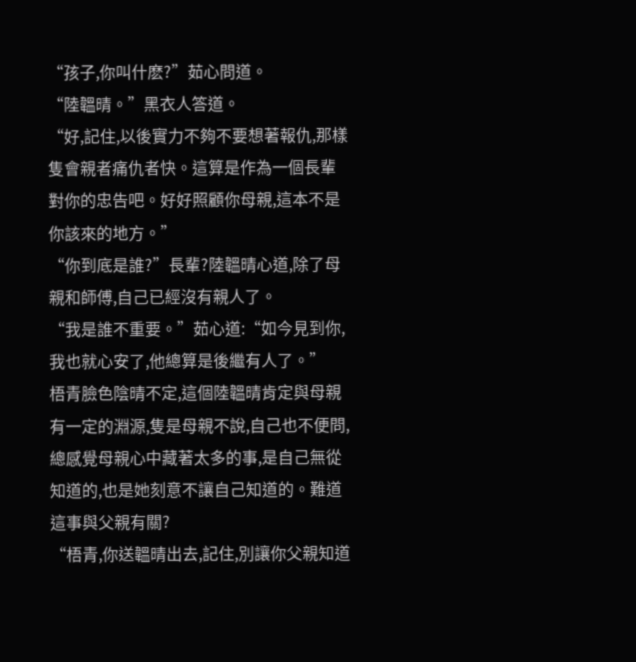“孩子,你叫什麽?”茹心問道。
“陸韞晴。”黑衣人答道。
“好,記住,以後實力不夠不要想著報仇,那樣隻會親者痛仇者快。這算是作為一個長輩對你的忠告吧。好好照顧你母親,這本不是你該來的地方。”
“你到底是誰?”長輩?陸韞晴心道,除了母親和師傅,自己已經沒有親人了。
“我是誰不重要。”茹心道:“如今見到你,我也就心安了,他總算是後繼有人了。”
梧青臉色陰晴不定,這個陸韞晴肯定與母親有一定的淵源,隻是母親不說,自己也不便問,總感覺母親心中藏著太多的事,是自己無從知道的,也是她刻意不讓自己知道的。難道這事與父親有關?
“梧青,你送韞晴出去,記住,別讓你父親知道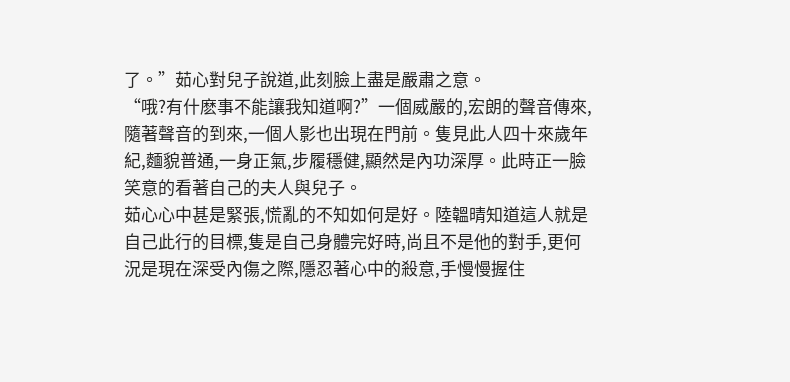了。”茹心對兒子說道,此刻臉上盡是嚴肅之意。
“哦?有什麽事不能讓我知道啊?”一個威嚴的,宏朗的聲音傳來,隨著聲音的到來,一個人影也出現在門前。隻見此人四十來歲年紀,麵貌普通,一身正氣,步履穩健,顯然是內功深厚。此時正一臉笑意的看著自己的夫人與兒子。
茹心心中甚是緊張,慌亂的不知如何是好。陸韞晴知道這人就是自己此行的目標,隻是自己身體完好時,尚且不是他的對手,更何況是現在深受內傷之際,隱忍著心中的殺意,手慢慢握住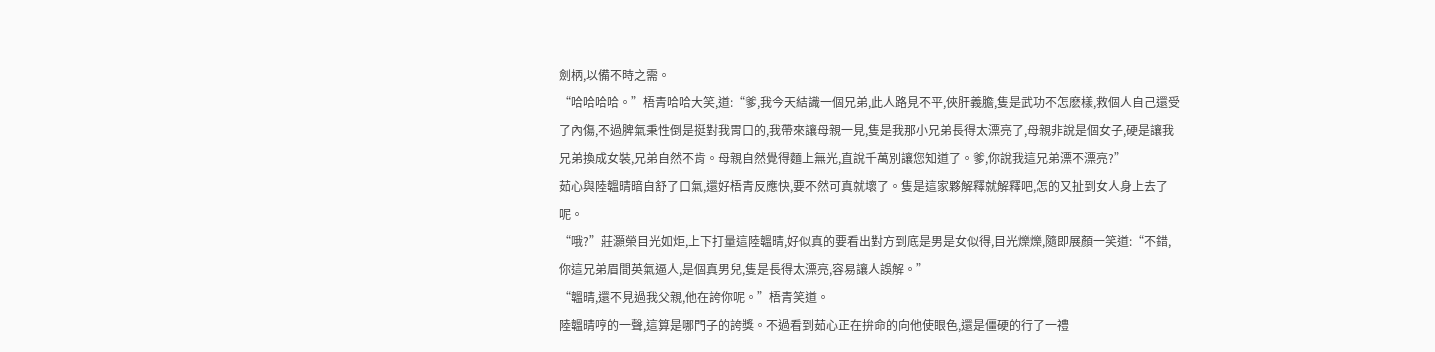劍柄,以備不時之需。
“哈哈哈哈。”梧青哈哈大笑,道:“爹,我今天結識一個兄弟,此人路見不平,俠肝義膽,隻是武功不怎麽樣,救個人自己還受了內傷,不過脾氣秉性倒是挺對我胃口的,我帶來讓母親一見,隻是我那小兄弟長得太漂亮了,母親非說是個女子,硬是讓我兄弟換成女裝,兄弟自然不肯。母親自然覺得麵上無光,直說千萬別讓您知道了。爹,你說我這兄弟漂不漂亮?”
茹心與陸韞晴暗自舒了口氣,還好梧青反應快,要不然可真就壞了。隻是這家夥解釋就解釋吧,怎的又扯到女人身上去了呢。
“哦?”莊灝榮目光如炬,上下打量這陸韞晴,好似真的要看出對方到底是男是女似得,目光爍爍,隨即展顏一笑道:“不錯,你這兄弟眉間英氣逼人,是個真男兒,隻是長得太漂亮,容易讓人誤解。”
“韞晴,還不見過我父親,他在誇你呢。”梧青笑道。
陸韞晴哼的一聲,這算是哪門子的誇獎。不過看到茹心正在拚命的向他使眼色,還是僵硬的行了一禮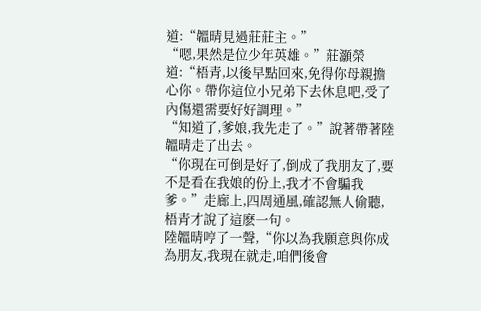道:“韞晴見過莊莊主。”
“嗯,果然是位少年英雄。”莊灝榮道:“梧青,以後早點回來,免得你母親擔心你。帶你這位小兄弟下去休息吧,受了內傷還需要好好調理。”
“知道了,爹娘,我先走了。”說著帶著陸韞晴走了出去。
“你現在可倒是好了,倒成了我朋友了,要不是看在我娘的份上,我才不會騙我爹。”走廊上,四周通風,確認無人偷聽,梧青才說了這麽一句。
陸韞晴哼了一聲,“你以為我願意與你成為朋友,我現在就走,咱們後會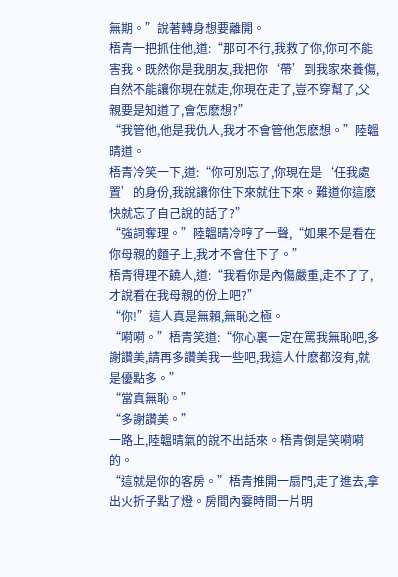無期。”說著轉身想要離開。
梧青一把抓住他,道:“那可不行,我救了你,你可不能害我。既然你是我朋友,我把你‘帶’到我家來養傷,自然不能讓你現在就走,你現在走了,豈不穿幫了,父親要是知道了,會怎麽想?”
“我管他,他是我仇人,我才不會管他怎麽想。”陸韞晴道。
梧青冷笑一下,道:“你可別忘了,你現在是‘任我處置’的身份,我說讓你住下來就住下來。難道你這麽快就忘了自己說的話了?”
“強詞奪理。”陸韞晴冷哼了一聲,“如果不是看在你母親的麵子上,我才不會住下了。”
梧青得理不饒人,道:“我看你是內傷嚴重,走不了了,才說看在我母親的份上吧?”
“你!”這人真是無賴,無恥之極。
“嗬嗬。”梧青笑道:“你心裏一定在罵我無恥吧,多謝讚美,請再多讚美我一些吧,我這人什麽都沒有,就是優點多。”
“當真無恥。”
“多謝讚美。”
一路上,陸韞晴氣的說不出話來。梧青倒是笑嗬嗬的。
“這就是你的客房。”梧青推開一扇門,走了進去,拿出火折子點了燈。房間內霎時間一片明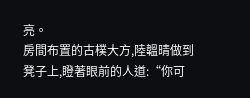亮。
房間布置的古樸大方,陸韞晴做到凳子上,瞪著眼前的人道:“你可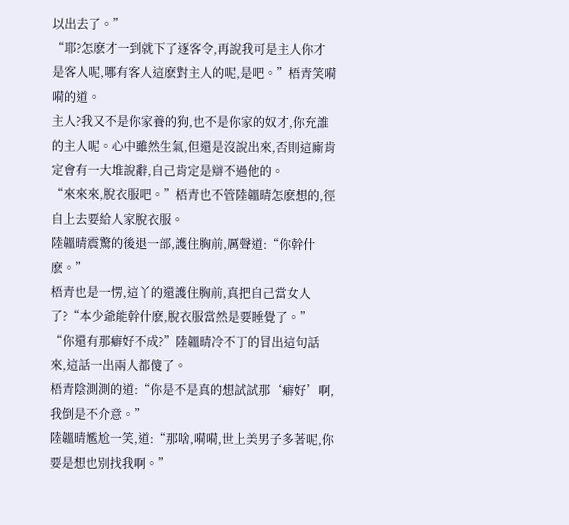以出去了。”
“耶?怎麽才一到就下了逐客令,再說我可是主人你才是客人呢,哪有客人這麽對主人的呢,是吧。”梧青笑嗬嗬的道。
主人?我又不是你家養的狗,也不是你家的奴才,你充誰的主人呢。心中雖然生氣,但還是沒說出來,否則這廝肯定會有一大堆說辭,自己肯定是辯不過他的。
“來來來,脫衣服吧。”梧青也不管陸韞晴怎麽想的,徑自上去要給人家脫衣服。
陸韞晴震驚的後退一部,護住胸前,厲聲道:“你幹什麽。”
梧青也是一愣,這丫的還護住胸前,真把自己當女人了?“本少爺能幹什麽,脫衣服當然是要睡覺了。”
“你還有那癖好不成?”陸韞晴冷不丁的冒出這句話來,這話一出兩人都傻了。
梧青陰測測的道:“你是不是真的想試試那‘癖好’啊,我倒是不介意。”
陸韞晴尷尬一笑,道:“那啥,嗬嗬,世上美男子多著呢,你要是想也別找我啊。”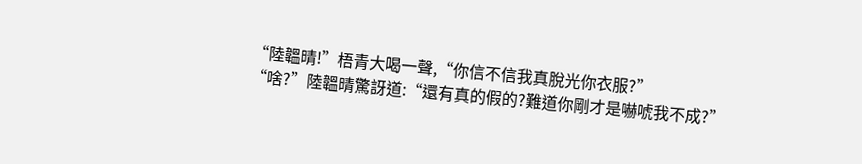“陸韞晴!”梧青大喝一聲,“你信不信我真脫光你衣服?”
“啥?”陸韞晴驚訝道:“還有真的假的?難道你剛才是嚇唬我不成?”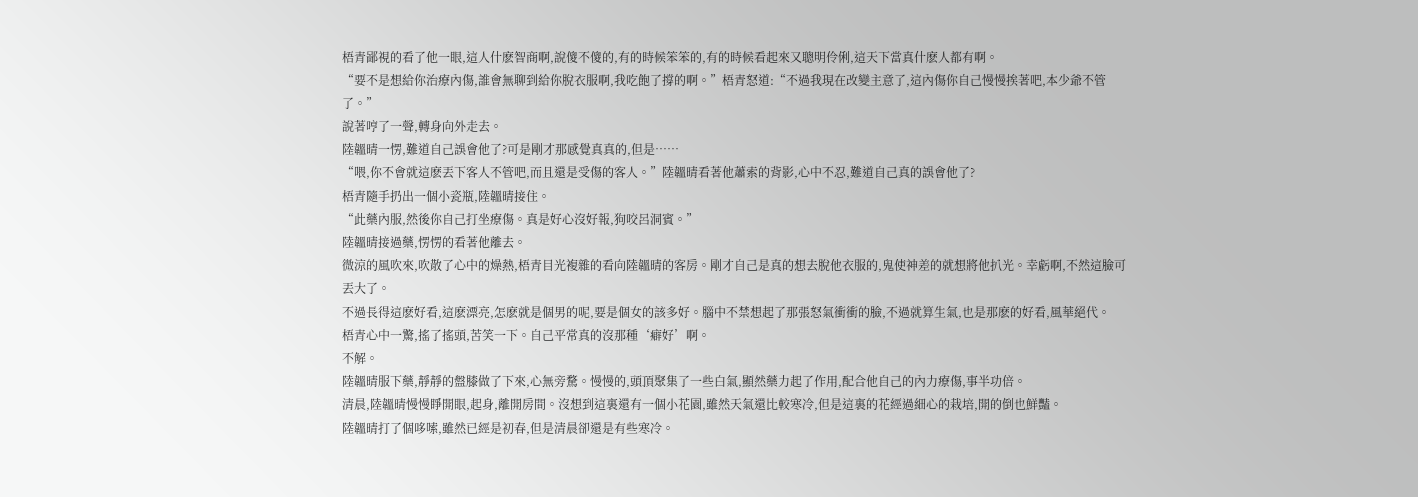梧青鄙視的看了他一眼,這人什麽智商啊,說傻不傻的,有的時候笨笨的,有的時候看起來又聰明伶俐,這天下當真什麽人都有啊。
“要不是想給你治療內傷,誰會無聊到給你脫衣服啊,我吃飽了撐的啊。”梧青怒道:“不過我現在改變主意了,這內傷你自己慢慢挨著吧,本少爺不管了。”
說著哼了一聲,轉身向外走去。
陸韞晴一愣,難道自己誤會他了?可是剛才那感覺真真的,但是……
“喂,你不會就這麽丟下客人不管吧,而且還是受傷的客人。”陸韞晴看著他蕭索的背影,心中不忍,難道自己真的誤會他了?
梧青隨手扔出一個小瓷瓶,陸韞晴接住。
“此藥內服,然後你自己打坐療傷。真是好心沒好報,狗咬呂洞賓。”
陸韞晴接過藥,愣愣的看著他離去。
微涼的風吹來,吹散了心中的燥熱,梧青目光複雜的看向陸韞晴的客房。剛才自己是真的想去脫他衣服的,鬼使神差的就想將他扒光。幸虧啊,不然這臉可丟大了。
不過長得這麽好看,這麽漂亮,怎麽就是個男的呢,要是個女的該多好。腦中不禁想起了那張怒氣衝衝的臉,不過就算生氣,也是那麽的好看,風華絕代。
梧青心中一驚,搖了搖頭,苦笑一下。自己平常真的沒那種‘癖好’啊。
不解。
陸韞晴服下藥,靜靜的盤膝做了下來,心無旁騖。慢慢的,頭頂聚集了一些白氣,顯然藥力起了作用,配合他自己的內力療傷,事半功倍。
清晨,陸韞晴慢慢睜開眼,起身,離開房間。沒想到這裏還有一個小花園,雖然天氣還比較寒冷,但是這裏的花經過細心的栽培,開的倒也鮮豔。
陸韞晴打了個哆嗦,雖然已經是初春,但是清晨卻還是有些寒冷。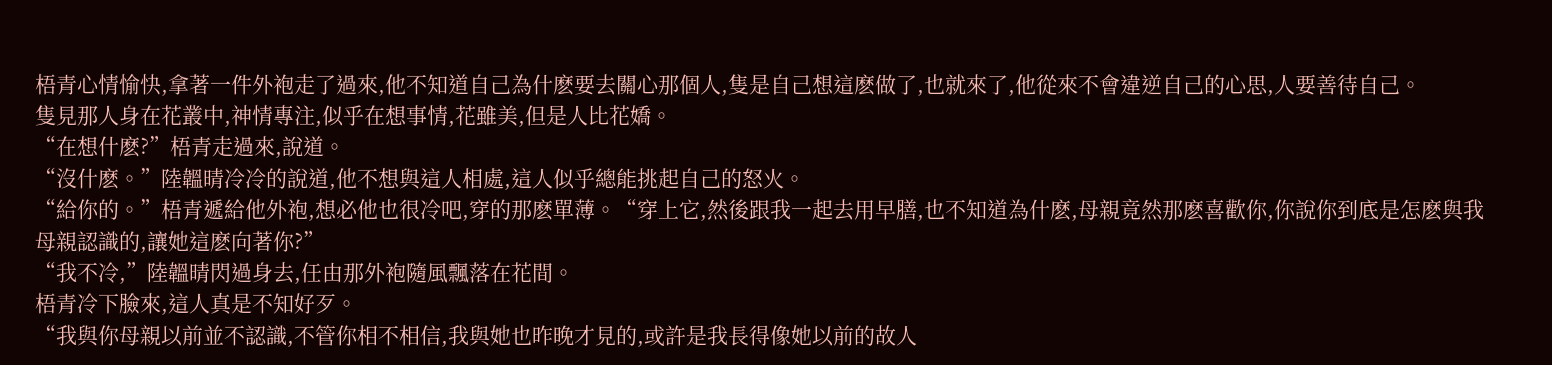梧青心情愉快,拿著一件外袍走了過來,他不知道自己為什麽要去關心那個人,隻是自己想這麽做了,也就來了,他從來不會違逆自己的心思,人要善待自己。
隻見那人身在花叢中,神情專注,似乎在想事情,花雖美,但是人比花嬌。
“在想什麽?”梧青走過來,說道。
“沒什麽。”陸韞晴冷冷的說道,他不想與這人相處,這人似乎總能挑起自己的怒火。
“給你的。”梧青遞給他外袍,想必他也很冷吧,穿的那麽單薄。“穿上它,然後跟我一起去用早膳,也不知道為什麽,母親竟然那麽喜歡你,你說你到底是怎麽與我母親認識的,讓她這麽向著你?”
“我不冷,”陸韞晴閃過身去,任由那外袍隨風飄落在花間。
梧青冷下臉來,這人真是不知好歹。
“我與你母親以前並不認識,不管你相不相信,我與她也昨晚才見的,或許是我長得像她以前的故人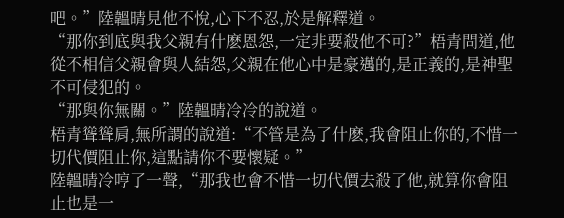吧。”陸韞晴見他不悅,心下不忍,於是解釋道。
“那你到底與我父親有什麽恩怨,一定非要殺他不可?”梧青問道,他從不相信父親會與人結怨,父親在他心中是豪邁的,是正義的,是神聖不可侵犯的。
“那與你無關。”陸韞晴冷冷的說道。
梧青聳聳肩,無所謂的說道:“不管是為了什麽,我會阻止你的,不惜一切代價阻止你,這點請你不要懷疑。”
陸韞晴冷哼了一聲,“那我也會不惜一切代價去殺了他,就算你會阻止也是一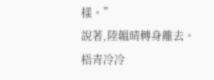樣。”
說著,陸韞晴轉身離去。
梧青冷冷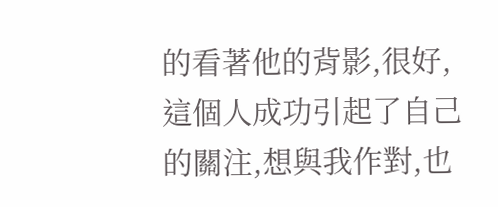的看著他的背影,很好,這個人成功引起了自己的關注,想與我作對,也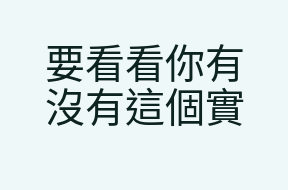要看看你有沒有這個實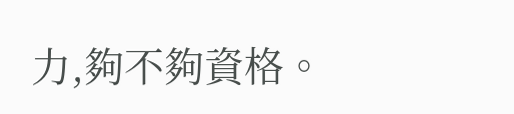力,夠不夠資格。